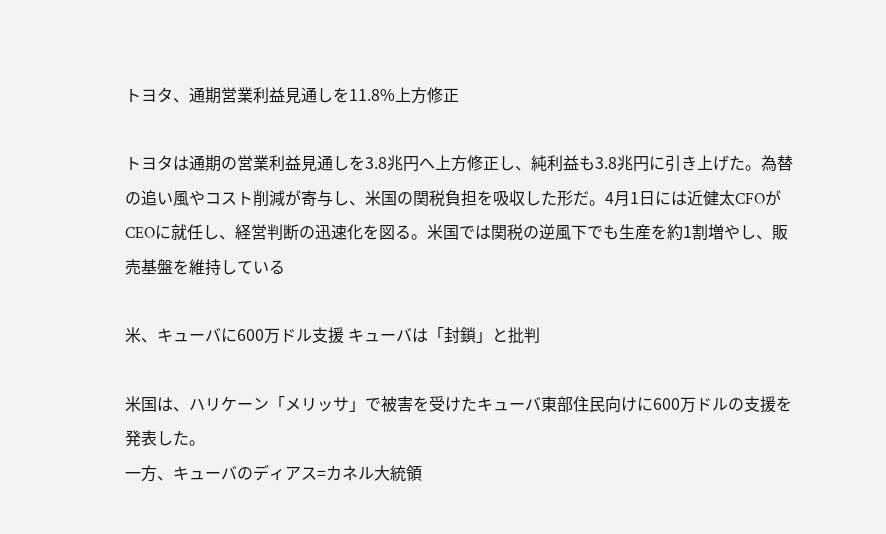トヨタ、通期営業利益見通しを11.8%上方修正

トヨタは通期の営業利益見通しを3.8兆円へ上方修正し、純利益も3.8兆円に引き上げた。為替の追い風やコスト削減が寄与し、米国の関税負担を吸収した形だ。4月1日には近健太CFOがCEOに就任し、経営判断の迅速化を図る。米国では関税の逆風下でも生産を約1割増やし、販売基盤を維持している

米、キューバに600万ドル支援 キューバは「封鎖」と批判

米国は、ハリケーン「メリッサ」で被害を受けたキューバ東部住民向けに600万ドルの支援を発表した。
一方、キューバのディアス=カネル大統領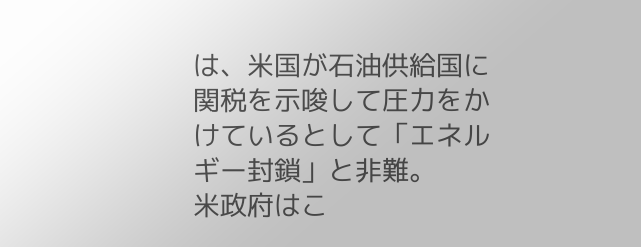は、米国が石油供給国に関税を示唆して圧力をかけているとして「エネルギー封鎖」と非難。
米政府はこ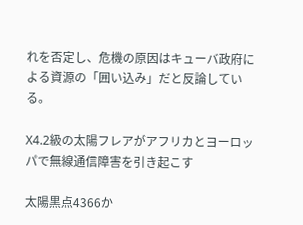れを否定し、危機の原因はキューバ政府による資源の「囲い込み」だと反論している。

X4.2級の太陽フレアがアフリカとヨーロッパで無線通信障害を引き起こす

太陽黒点4366か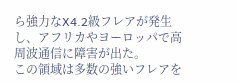ら強力なX4.2級フレアが発生し、アフリカやヨーロッパで高周波通信に障害が出た。
この領域は多数の強いフレアを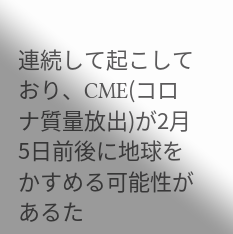連続して起こしており、CME(コロナ質量放出)が2月5日前後に地球をかすめる可能性があるた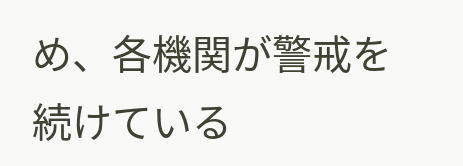め、各機関が警戒を続けている